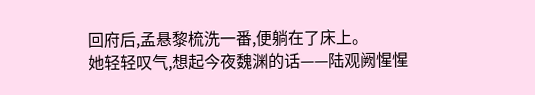回府后,孟悬黎梳洗一番,便躺在了床上。
她轻轻叹气,想起今夜魏渊的话——陆观阙惺惺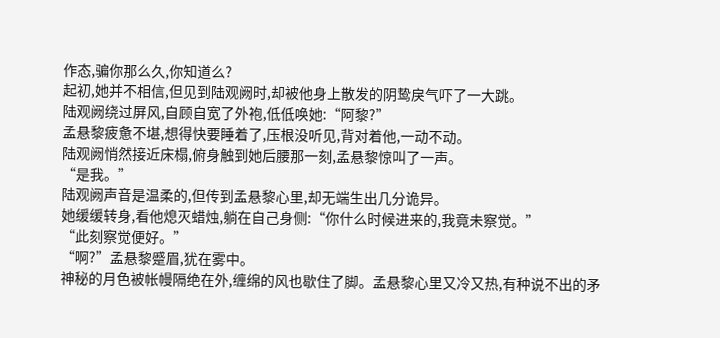作态,骗你那么久,你知道么?
起初,她并不相信,但见到陆观阙时,却被他身上散发的阴鸷戾气吓了一大跳。
陆观阙绕过屏风,自顾自宽了外袍,低低唤她:“阿黎?”
孟悬黎疲惫不堪,想得快要睡着了,压根没听见,背对着他,一动不动。
陆观阙悄然接近床榻,俯身触到她后腰那一刻,孟悬黎惊叫了一声。
“是我。”
陆观阙声音是温柔的,但传到孟悬黎心里,却无端生出几分诡异。
她缓缓转身,看他熄灭蜡烛,躺在自己身侧:“你什么时候进来的,我竟未察觉。”
“此刻察觉便好。”
“啊?”孟悬黎蹙眉,犹在雾中。
神秘的月色被帐幔隔绝在外,缠绵的风也歇住了脚。孟悬黎心里又冷又热,有种说不出的矛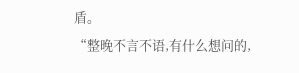盾。
“整晚不言不语,有什么想问的,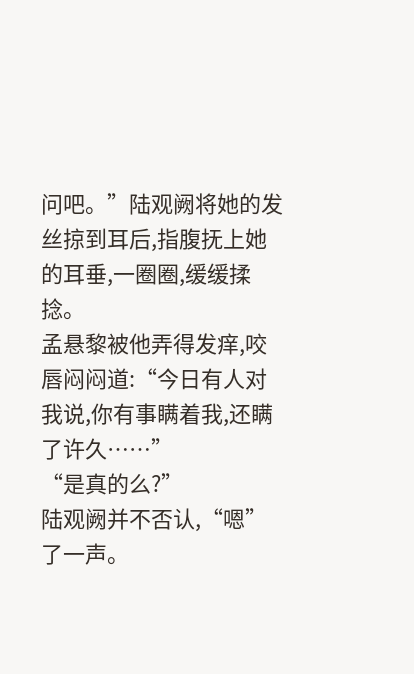问吧。”陆观阙将她的发丝掠到耳后,指腹抚上她的耳垂,一圈圈,缓缓揉捻。
孟悬黎被他弄得发痒,咬唇闷闷道:“今日有人对我说,你有事瞒着我,还瞒了许久……”
“是真的么?”
陆观阙并不否认,“嗯”了一声。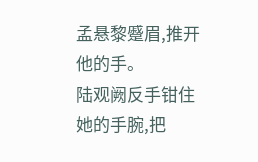孟悬黎蹙眉,推开他的手。
陆观阙反手钳住她的手腕,把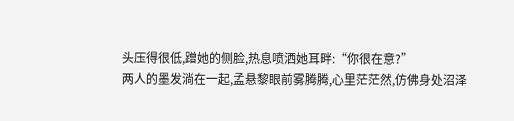头压得很低,蹭她的侧脸,热息喷洒她耳畔:“你很在意?”
两人的墨发淌在一起,孟悬黎眼前雾腾腾,心里茫茫然,仿佛身处沼泽